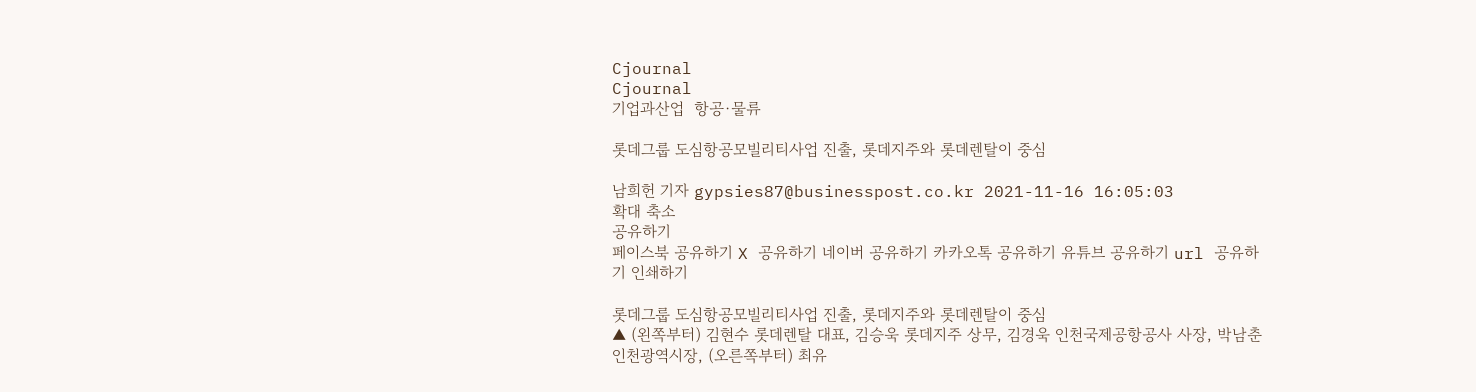Cjournal
Cjournal
기업과산업  항공·물류

롯데그룹 도심항공모빌리티사업 진출, 롯데지주와 롯데렌탈이 중심

남희헌 기자 gypsies87@businesspost.co.kr 2021-11-16 16:05:03
확대 축소
공유하기
페이스북 공유하기 X 공유하기 네이버 공유하기 카카오톡 공유하기 유튜브 공유하기 url 공유하기 인쇄하기

롯데그룹 도심항공모빌리티사업 진출, 롯데지주와 롯데렌탈이 중심
▲ (왼쪽부터) 김현수 롯데렌탈 대표, 김승욱 롯데지주 상무, 김경욱 인천국제공항공사 사장, 박남춘 인천광역시장, (오른쪽부터) 최유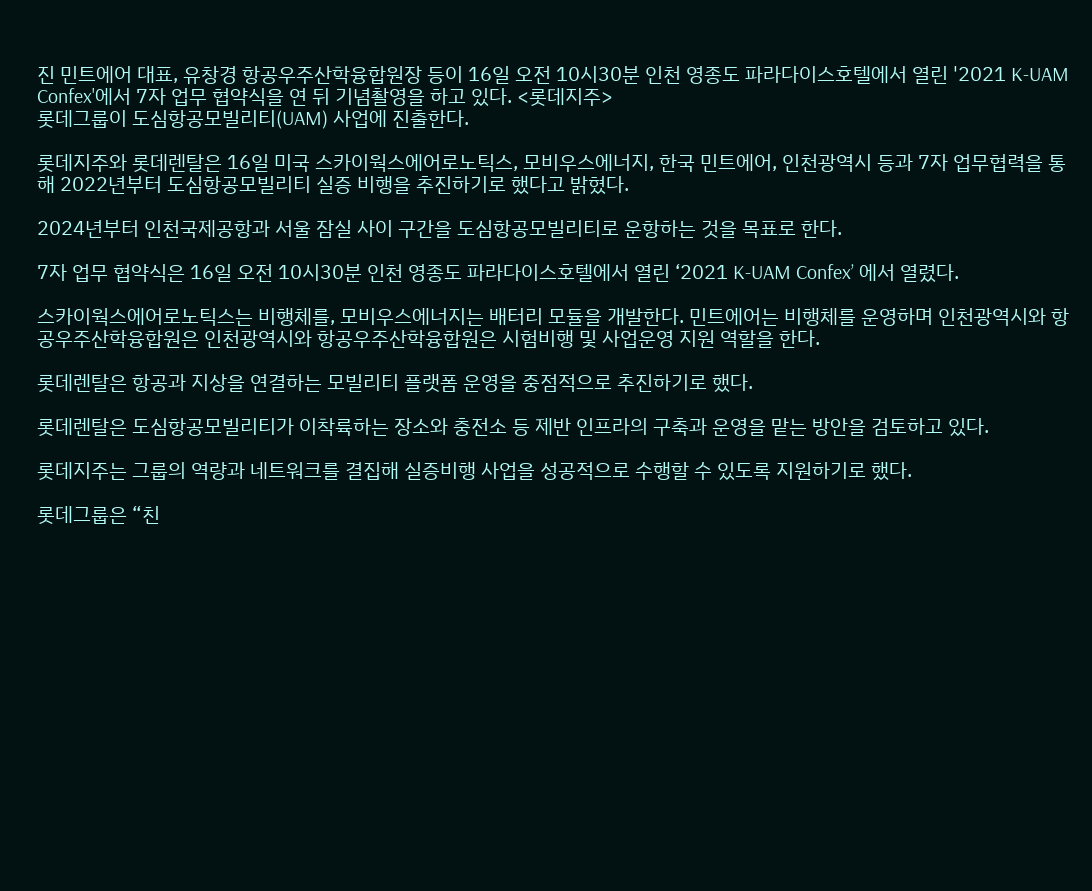진 민트에어 대표, 유창경 항공우주산학융합원장 등이 16일 오전 10시30분 인천 영종도 파라다이스호텔에서 열린 '2021 K-UAM Confex'에서 7자 업무 협약식을 연 뒤 기념촬영을 하고 있다. <롯데지주>
롯데그룹이 도심항공모빌리티(UAM) 사업에 진출한다.

롯데지주와 롯데렌탈은 16일 미국 스카이웍스에어로노틱스, 모비우스에너지, 한국 민트에어, 인천광역시 등과 7자 업무협력을 통해 2022년부터 도심항공모빌리티 실증 비행을 추진하기로 했다고 밝혔다.

2024년부터 인천국제공항과 서울 잠실 사이 구간을 도심항공모빌리티로 운항하는 것을 목표로 한다.

7자 업무 협약식은 16일 오전 10시30분 인천 영종도 파라다이스호텔에서 열린 ‘2021 K-UAM Confex’ 에서 열렸다.

스카이웍스에어로노틱스는 비행체를, 모비우스에너지는 배터리 모듈을 개발한다. 민트에어는 비행체를 운영하며 인천광역시와 항공우주산학융합원은 인천광역시와 항공우주산학융합원은 시험비행 및 사업운영 지원 역할을 한다.

롯데렌탈은 항공과 지상을 연결하는 모빌리티 플랫폼 운영을 중점적으로 추진하기로 했다.

롯데렌탈은 도심항공모빌리티가 이착륙하는 장소와 충전소 등 제반 인프라의 구축과 운영을 맡는 방안을 검토하고 있다.

롯데지주는 그룹의 역량과 네트워크를 결집해 실증비행 사업을 성공적으로 수행할 수 있도록 지원하기로 했다.

롯데그룹은 “친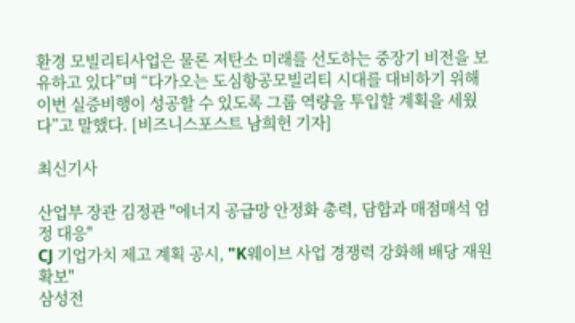환경 모빌리티사업은 물론 저탄소 미래를 선도하는 중장기 비전을 보유하고 있다”며 “다가오는 도심항공모빌리티 시대를 대비하기 위해 이번 실증비행이 성공할 수 있도록 그룹 역량을 투입할 계획을 세웠다”고 말했다. [비즈니스포스트 남희헌 기자]

최신기사

산업부 장관 김정관 "에너지 공급망 안정화 총력, 담합과 매점매석 엄정 대응"
CJ 기업가치 제고 계획 공시, "K웨이브 사업 경쟁력 강화해 배당 재원 확보"
삼성전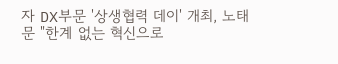자 DX부문 '상생협력 데이' 개최, 노태문 "한계 없는 혁신으로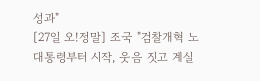성과"
[27일 오!정말] 조국 "검찰개혁 노 대통령부터 시작, 웃음 짓고 계실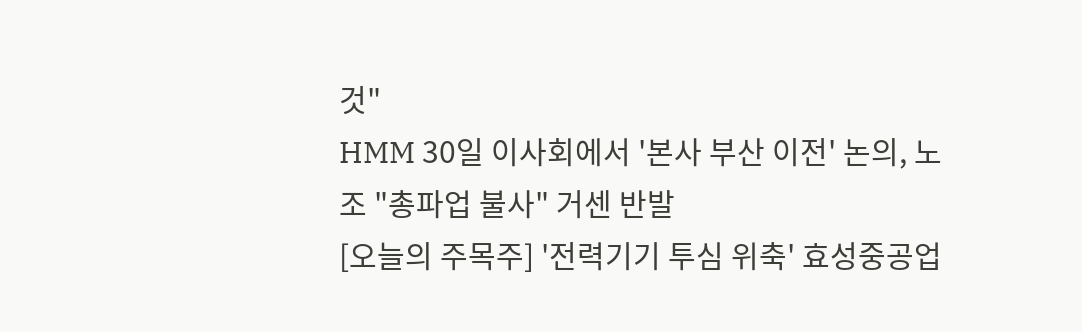것"
HMM 30일 이사회에서 '본사 부산 이전' 논의, 노조 "총파업 불사" 거센 반발
[오늘의 주목주] '전력기기 투심 위축' 효성중공업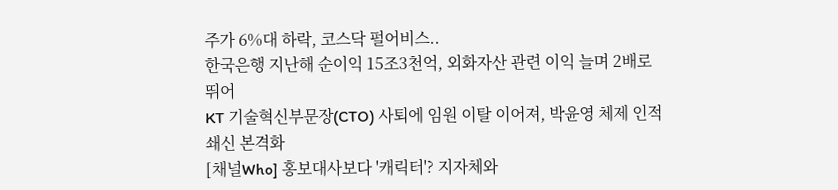주가 6%대 하락, 코스닥 펄어비스..
한국은행 지난해 순이익 15조3천억, 외화자산 관련 이익 늘며 2배로 뛰어
KT 기술혁신부문장(CTO) 사퇴에 임원 이탈 이어져, 박윤영 체제 인적쇄신 본격화
[채널Who] 홍보대사보다 '캐릭터'? 지자체와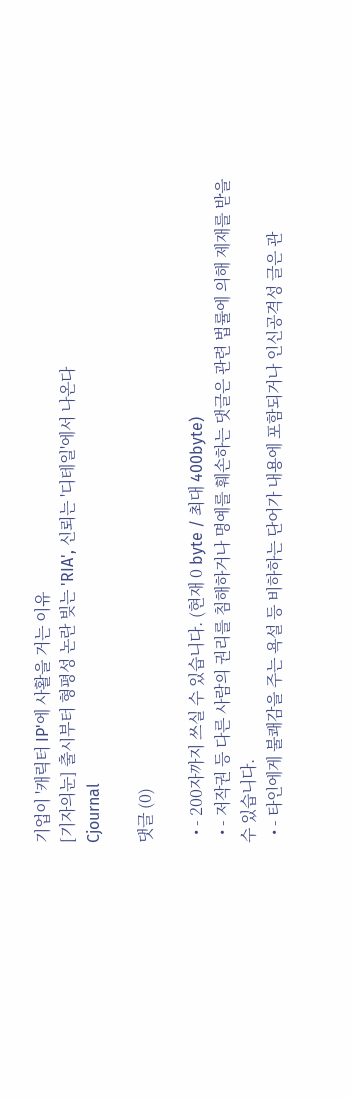기업이 '캐릭터 IP'에 사활을 거는 이유
[기자의눈] 출시부터 형평성 논란 빚는 'RIA', 신뢰는 '디테일'에서 나온다
Cjournal

댓글 (0)

  • - 200자까지 쓰실 수 있습니다. (현재 0 byte / 최대 400byte)
  • - 저작권 등 다른 사람의 권리를 침해하거나 명예를 훼손하는 댓글은 관련 법률에 의해 제재를 받을 수 있습니다.
  • - 타인에게 불쾌감을 주는 욕설 등 비하하는 단어가 내용에 포함되거나 인신공격성 글은 관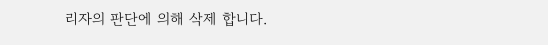리자의 판단에 의해 삭제 합니다.